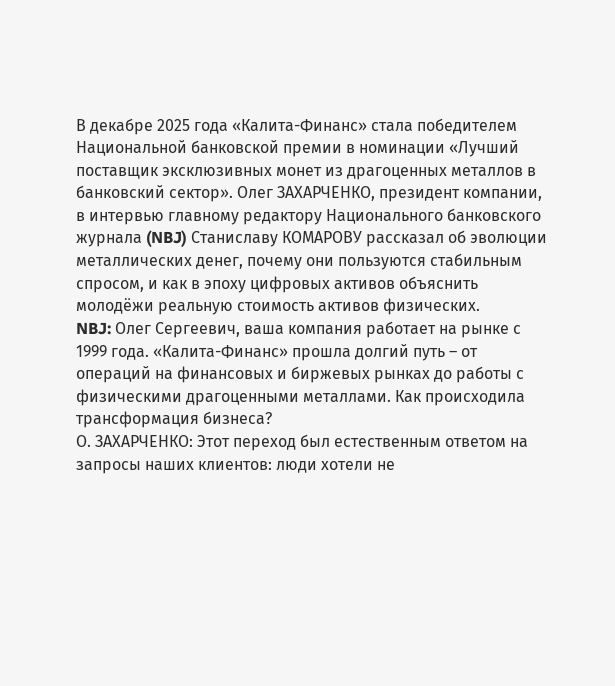В декабре 2025 года «Калита-Финанс» стала победителем Национальной банковской премии в номинации «Лучший поставщик эксклюзивных монет из драгоценных металлов в банковский сектор». Олег ЗАХАРЧЕНКО, президент компании, в интервью главному редактору Национального банковского журнала (NBJ) Станиславу КОМАРОВУ рассказал об эволюции металлических денег, почему они пользуются стабильным спросом, и как в эпоху цифровых активов объяснить молодёжи реальную стоимость активов физических.
NBJ: Олег Сергеевич, ваша компания работает на рынке с 1999 года. «Калита-Финанс» прошла долгий путь – от операций на финансовых и биржевых рынках до работы с физическими драгоценными металлами. Как происходила трансформация бизнеса?
О. ЗАХАРЧЕНКО: Этот переход был естественным ответом на запросы наших клиентов: люди хотели не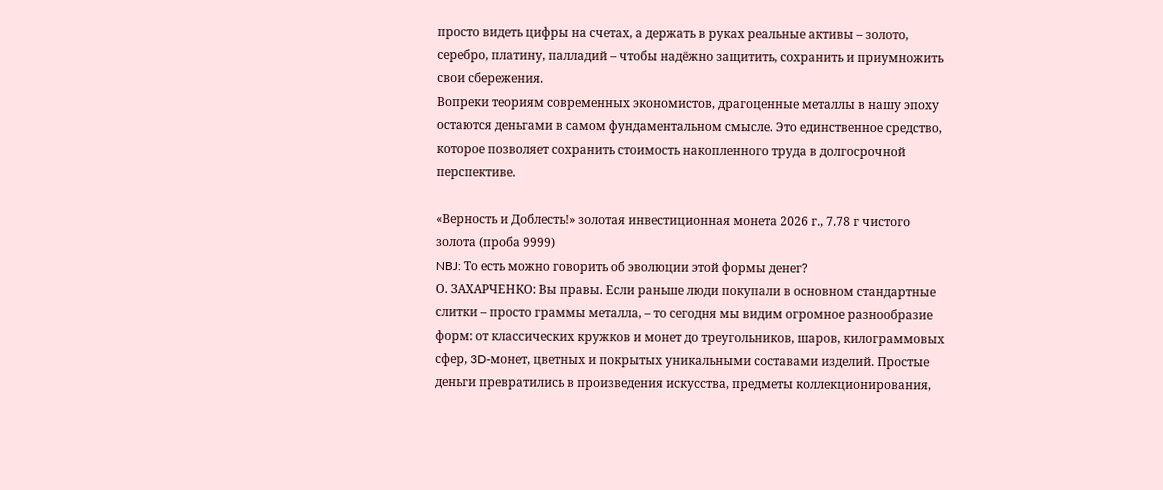просто видеть цифры на счетах, а держать в руках реальные активы – золото, серебро, платину, палладий – чтобы надёжно защитить, сохранить и приумножить свои сбережения.
Вопреки теориям современных экономистов, драгоценные металлы в нашу эпоху остаются деньгами в самом фундаментальном смысле. Это единственное средство, которое позволяет сохранить стоимость накопленного труда в долгосрочной перспективе.

«Верность и Доблесть!» золотая инвестиционная монета 2026 г., 7.78 г чистого золота (проба 9999)
NBJ: То есть можно говорить об эволюции этой формы денег?
О. ЗАХАРЧЕНКО: Вы правы. Если раньше люди покупали в основном стандартные слитки – просто граммы металла, – то сегодня мы видим огромное разнообразие форм: от классических кружков и монет до треугольников, шаров, килограммовых сфер, 3D-монет, цветных и покрытых уникальными составами изделий. Простые деньги превратились в произведения искусства, предметы коллекционирования,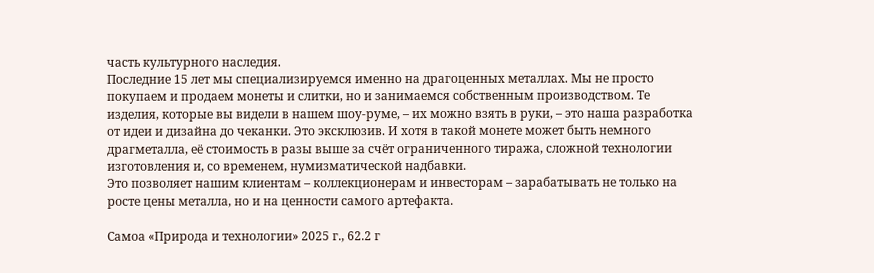часть культурного наследия.
Последние 15 лет мы специализируемся именно на драгоценных металлах. Мы не просто покупаем и продаем монеты и слитки, но и занимаемся собственным производством. Те изделия, которые вы видели в нашем шоу-руме, – их можно взять в руки, – это наша разработка от идеи и дизайна до чеканки. Это эксклюзив. И хотя в такой монете может быть немного драгметалла, её стоимость в разы выше за счёт ограниченного тиража, сложной технологии изготовления и, со временем, нумизматической надбавки.
Это позволяет нашим клиентам – коллекционерам и инвесторам – зарабатывать не только на росте цены металла, но и на ценности самого артефакта.

Самоа «Природа и технологии» 2025 г., 62.2 г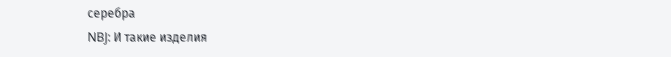серебра
NBJ: И такие изделия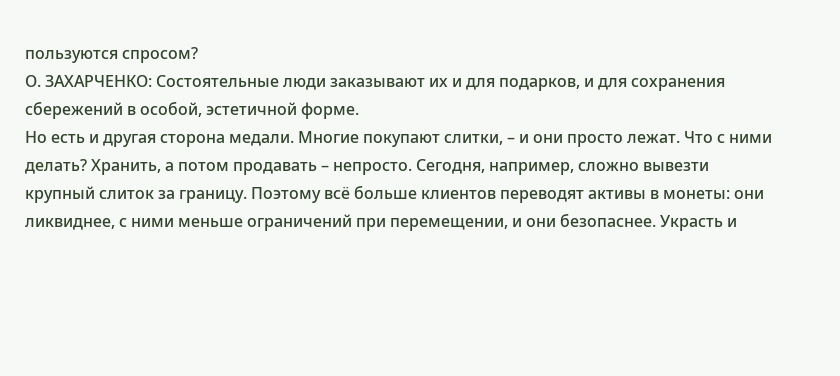пользуются спросом?
О. ЗАХАРЧЕНКО: Состоятельные люди заказывают их и для подарков, и для сохранения сбережений в особой, эстетичной форме.
Но есть и другая сторона медали. Многие покупают слитки, – и они просто лежат. Что с ними делать? Хранить, а потом продавать – непросто. Сегодня, например, сложно вывезти крупный слиток за границу. Поэтому всё больше клиентов переводят активы в монеты: они ликвиднее, с ними меньше ограничений при перемещении, и они безопаснее. Украсть и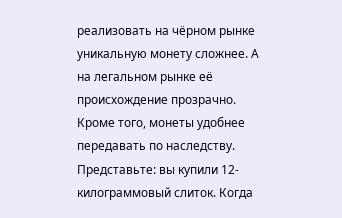реализовать на чёрном рынке уникальную монету сложнее. А на легальном рынке её происхождение прозрачно. Кроме того, монеты удобнее передавать по наследству.
Представьте: вы купили 12-килограммовый слиток. Когда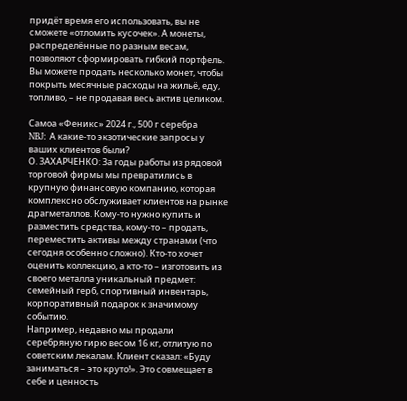придёт время его использовать, вы не сможете «отломить кусочек». А монеты, распределённые по разным весам, позволяют сформировать гибкий портфель. Вы можете продать несколько монет, чтобы покрыть месячные расходы на жильё, еду, топливо, – не продавая весь актив целиком.

Самоа «Феникс» 2024 г., 500 г серебра
NBJ: А какие-то экзотические запросы у ваших клиентов были?
О. ЗАХАРЧЕНКО: За годы работы из рядовой торговой фирмы мы превратились в крупную финансовую компанию, которая комплексно обслуживает клиентов на рынке драгметаллов. Кому-то нужно купить и разместить средства, кому-то – продать, переместить активы между странами (что сегодня особенно сложно). Кто-то хочет оценить коллекцию, а кто-то – изготовить из своего металла уникальный предмет: семейный герб, спортивный инвентарь, корпоративный подарок к значимому событию.
Например, недавно мы продали серебряную гирю весом 16 кг, отлитую по советским лекалам. Клиент сказал: «Буду заниматься – это круто!». Это совмещает в себе и ценность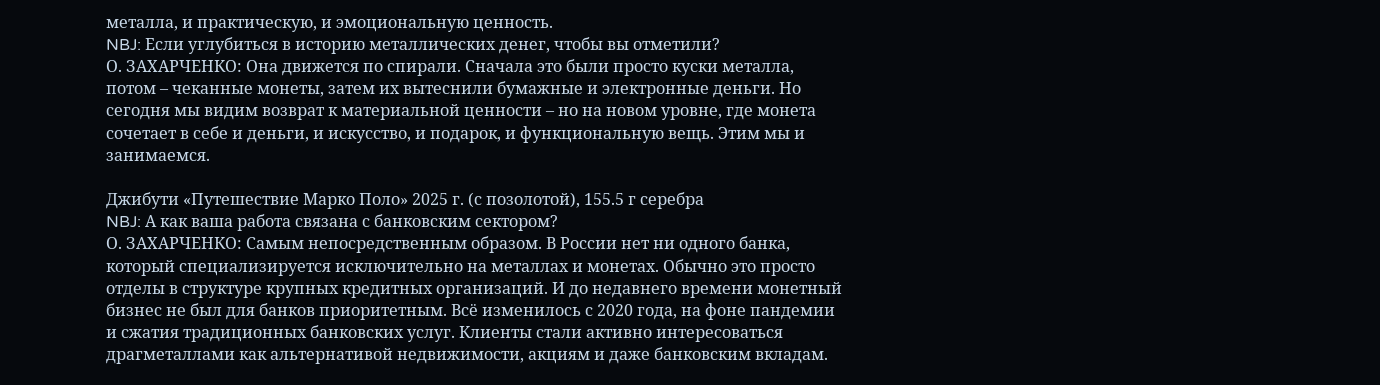металла, и практическую, и эмоциональную ценность.
NBJ: Если углубиться в историю металлических денег, чтобы вы отметили?
О. ЗАХАРЧЕНКО: Она движется по спирали. Сначала это были просто куски металла, потом – чеканные монеты, затем их вытеснили бумажные и электронные деньги. Но сегодня мы видим возврат к материальной ценности – но на новом уровне, где монета сочетает в себе и деньги, и искусство, и подарок, и функциональную вещь. Этим мы и занимаемся.

Джибути «Путешествие Марко Поло» 2025 г. (с позолотой), 155.5 г серебра
NBJ: А как ваша работа связана с банковским сектором?
О. ЗАХАРЧЕНКО: Самым непосредственным образом. В России нет ни одного банка, который специализируется исключительно на металлах и монетах. Обычно это просто отделы в структуре крупных кредитных организаций. И до недавнего времени монетный бизнес не был для банков приоритетным. Всё изменилось с 2020 года, на фоне пандемии и сжатия традиционных банковских услуг. Клиенты стали активно интересоваться драгметаллами как альтернативой недвижимости, акциям и даже банковским вкладам.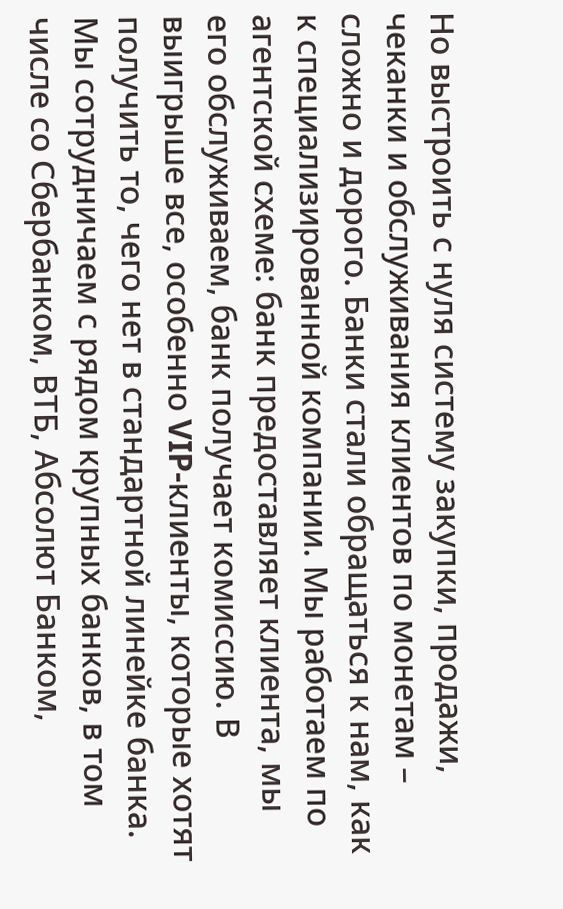Но выстроить с нуля систему закупки, продажи, чеканки и обслуживания клиентов по монетам – сложно и дорого. Банки стали обращаться к нам, как к специализированной компании. Мы работаем по агентской схеме: банк предоставляет клиента, мы его обслуживаем, банк получает комиссию. В выигрыше все, особенно VIP-клиенты, которые хотят получить то, чего нет в стандартной линейке банка.
Мы сотрудничаем с рядом крупных банков, в том числе со Сбербанком, ВТБ, Абсолют Банком,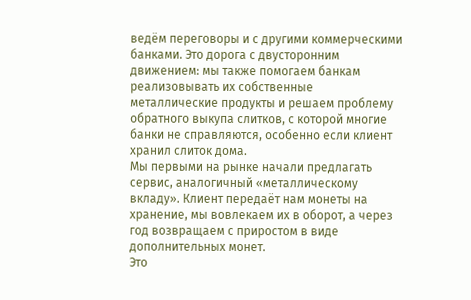ведём переговоры и с другими коммерческими банками. Это дорога с двусторонним движением: мы также помогаем банкам реализовывать их собственные металлические продукты и решаем проблему обратного выкупа слитков, с которой многие банки не справляются, особенно если клиент хранил слиток дома.
Мы первыми на рынке начали предлагать сервис, аналогичный «металлическому вкладу». Клиент передаёт нам монеты на хранение, мы вовлекаем их в оборот, а через год возвращаем с приростом в виде дополнительных монет.
Это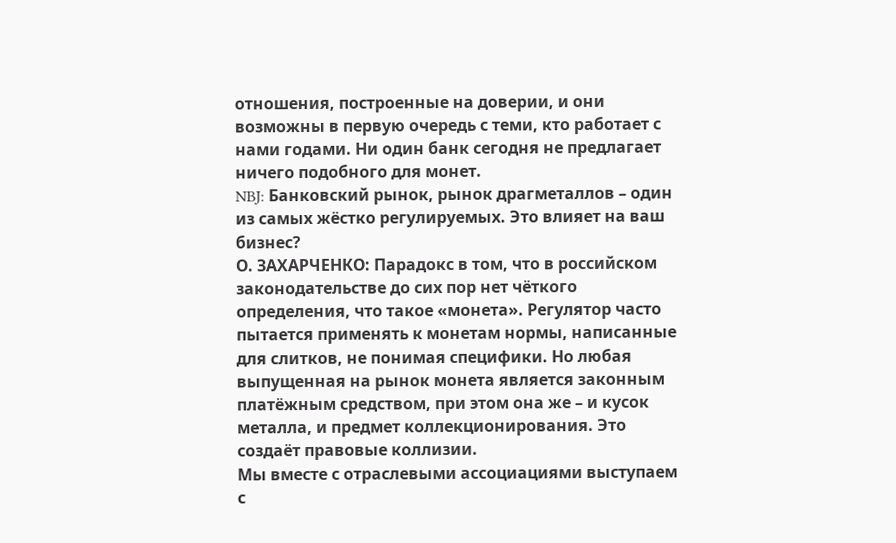отношения, построенные на доверии, и они возможны в первую очередь с теми, кто работает с нами годами. Ни один банк сегодня не предлагает ничего подобного для монет.
NBJ: Банковский рынок, рынок драгметаллов – один из самых жёстко регулируемых. Это влияет на ваш бизнес?
О. ЗАХАРЧЕНКО: Парадокс в том, что в российском законодательстве до сих пор нет чёткого определения, что такое «монета». Регулятор часто пытается применять к монетам нормы, написанные для слитков, не понимая специфики. Но любая выпущенная на рынок монета является законным платёжным средством, при этом она же – и кусок металла, и предмет коллекционирования. Это создаёт правовые коллизии.
Мы вместе с отраслевыми ассоциациями выступаем с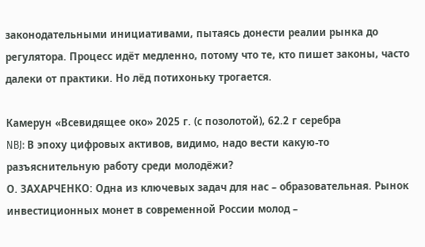законодательными инициативами, пытаясь донести реалии рынка до регулятора. Процесс идёт медленно, потому что те, кто пишет законы, часто далеки от практики. Но лёд потихоньку трогается.

Камерун «Всевидящее око» 2025 г. (с позолотой), 62.2 г серебра
NBJ: В эпоху цифровых активов, видимо, надо вести какую-то разъяснительную работу среди молодёжи?
О. ЗАХАРЧЕНКО: Одна из ключевых задач для нас – образовательная. Рынок инвестиционных монет в современной России молод –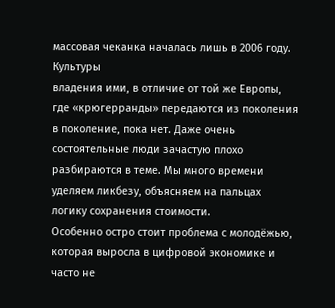массовая чеканка началась лишь в 2006 году. Культуры
владения ими, в отличие от той же Европы, где «крюгерранды» передаются из поколения в поколение, пока нет. Даже очень состоятельные люди зачастую плохо разбираются в теме. Мы много времени уделяем ликбезу, объясняем на пальцах логику сохранения стоимости.
Особенно остро стоит проблема с молодёжью, которая выросла в цифровой экономике и часто не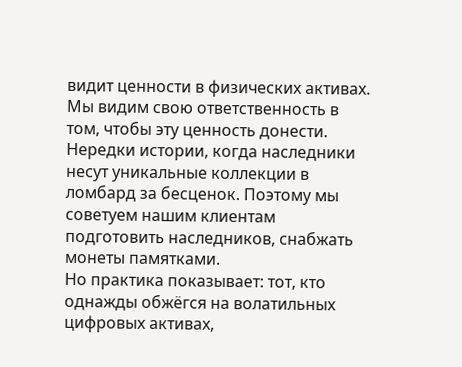видит ценности в физических активах. Мы видим свою ответственность в том, чтобы эту ценность донести. Нередки истории, когда наследники несут уникальные коллекции в ломбард за бесценок. Поэтому мы советуем нашим клиентам подготовить наследников, снабжать монеты памятками.
Но практика показывает: тот, кто однажды обжёгся на волатильных цифровых активах,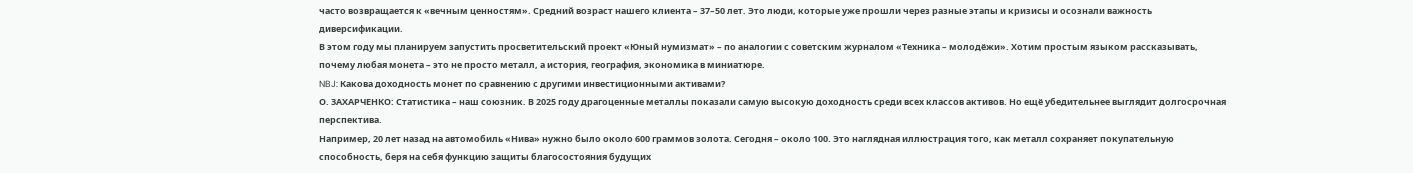часто возвращается к «вечным ценностям». Средний возраст нашего клиента – 37–50 лет. Это люди, которые уже прошли через разные этапы и кризисы и осознали важность диверсификации.
В этом году мы планируем запустить просветительский проект «Юный нумизмат» – по аналогии с советским журналом «Техника – молодёжи». Хотим простым языком рассказывать, почему любая монета – это не просто металл, а история, география, экономика в миниатюре.
NBJ: Какова доходность монет по сравнению с другими инвестиционными активами?
О. ЗАХАРЧЕНКО: Статистика – наш союзник. В 2025 году драгоценные металлы показали самую высокую доходность среди всех классов активов. Но ещё убедительнее выглядит долгосрочная перспектива.
Например, 20 лет назад на автомобиль «Нива» нужно было около 600 граммов золота. Сегодня – около 100. Это наглядная иллюстрация того, как металл сохраняет покупательную способность, беря на себя функцию защиты благосостояния будущих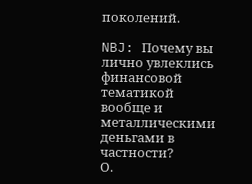поколений.

NBJ: Почему вы лично увлеклись финансовой тематикой вообще и металлическими деньгами в частности?
О.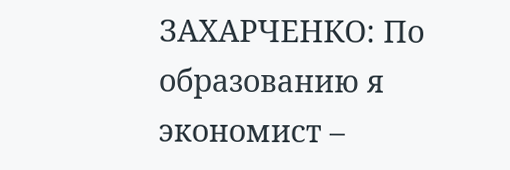ЗАХАРЧЕНКО: По образованию я экономист –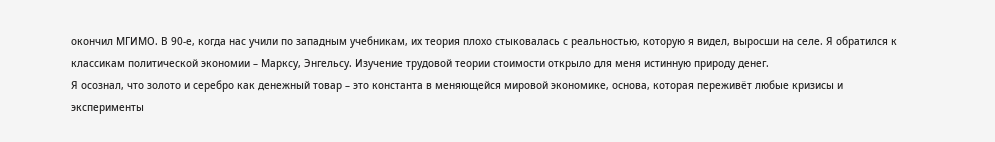окончил МГИМО. В 90-е, когда нас учили по западным учебникам, их теория плохо стыковалась с реальностью, которую я видел, выросши на селе. Я обратился к классикам политической экономии – Марксу, Энгельсу. Изучение трудовой теории стоимости открыло для меня истинную природу денег.
Я осознал, что золото и серебро как денежный товар – это константа в меняющейся мировой экономике, основа, которая переживёт любые кризисы и эксперименты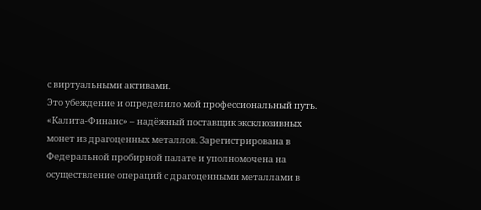с виртуальными активами.
Это убеждение и определило мой профессиональный путь.
«Калита-Финанс» – надёжный поставщик эксклюзивных монет из драгоценных металлов. Зарегистрирована в Федеральной пробирной палате и уполномочена на осуществление операций с драгоценными металлами в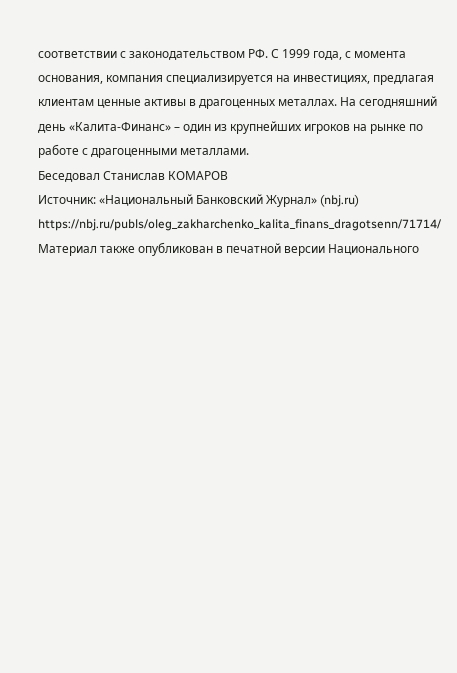соответствии с законодательством РФ. С 1999 года, с момента основания, компания специализируется на инвестициях, предлагая клиентам ценные активы в драгоценных металлах. На сегодняшний день «Калита-Финанс» – один из крупнейших игроков на рынке по работе с драгоценными металлами.
Беседовал Станислав КОМАРОВ
Источник: «Национальный Банковский Журнал» (nbj.ru)
https://nbj.ru/publs/oleg_zakharchenko_kalita_finans_dragotsenn/71714/
Материал также опубликован в печатной версии Национального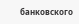банковского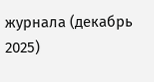журнала (декабрь 2025)